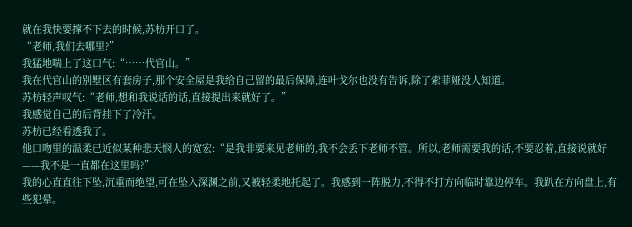就在我快要撑不下去的时候,苏枋开口了。
“老师,我们去哪里?”
我猛地喘上了这口气:“……代官山。”
我在代官山的别墅区有套房子,那个安全屋是我给自己留的最后保障,连叶戈尔也没有告诉,除了索菲娅没人知道。
苏枋轻声叹气:“老师,想和我说话的话,直接提出来就好了。”
我感觉自己的后背挂下了冷汗。
苏枋已经看透我了。
他口吻里的温柔已近似某种悲天悯人的宽宏:“是我非要来见老师的,我不会丢下老师不管。所以,老师需要我的话,不要忍着,直接说就好——我不是一直都在这里吗?”
我的心直直往下坠,沉重而绝望,可在坠入深渊之前,又被轻柔地托起了。我感到一阵脱力,不得不打方向临时靠边停车。我趴在方向盘上,有些犯晕。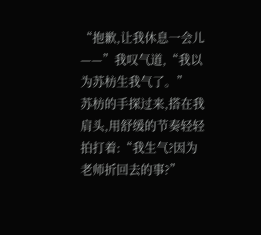“抱歉,让我休息一会儿——”我叹气道,“我以为苏枋生我气了。”
苏枋的手探过来,搭在我肩头,用舒缓的节奏轻轻拍打着:“我生气?因为老师折回去的事?”